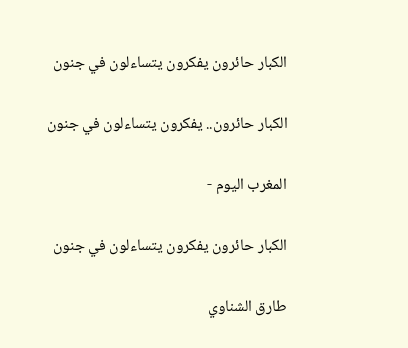الكبار حائرون يفكرون يتساءلون في جنون

الكبار حائرون.. يفكرون يتساءلون في جنون

المغرب اليوم -

الكبار حائرون يفكرون يتساءلون في جنون

طارق الشناوي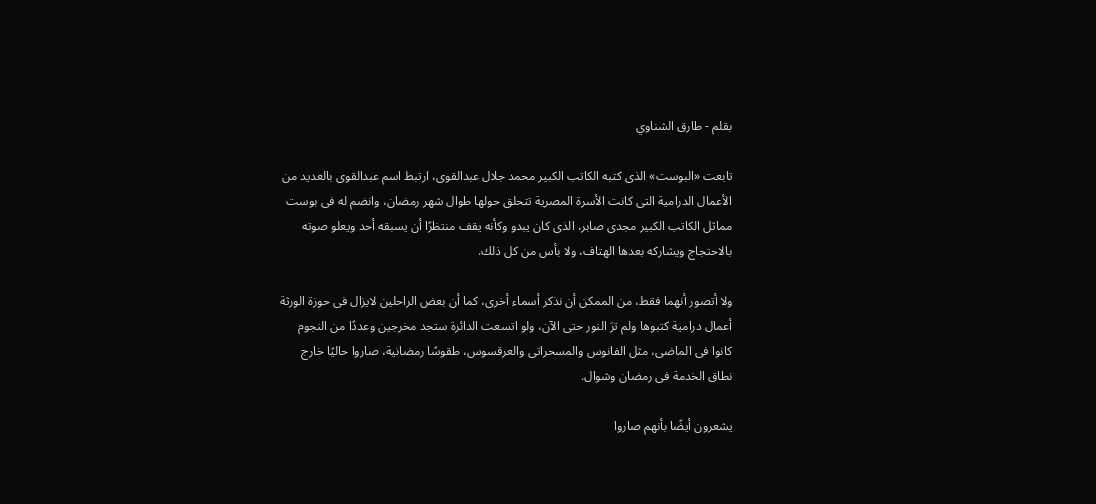بقلم - طارق الشناوي

تابعت «البوست» الذى كتبه الكاتب الكبير محمد جلال عبدالقوى، ارتبط اسم عبدالقوى بالعديد من الأعمال الدرامية التى كانت الأسرة المصرية تتحلق حولها طوال شهر رمضان، وانضم له فى بوست مماثل الكاتب الكبير مجدى صابر، الذى كان يبدو وكأنه يقف منتظرًا أن يسبقه أحد ويعلو صوته بالاحتجاج ويشاركه بعدها الهتاف، ولا بأس من كل ذلك.

ولا أتصور أنهما فقط، من الممكن أن نذكر أسماء أخرى، كما أن بعض الراحلين لايزال فى حوزة الورثة أعمال درامية كتبوها ولم ترَ النور حتى الآن، ولو اتسعت الدائرة ستجد مخرجين وعددًا من النجوم كانوا فى الماضى، مثل الفانوس والمسحراتى والعرقسوس، طقوسًا رمضانية، صاروا حاليًا خارج نطاق الخدمة فى رمضان وشوال.

يشعرون أيضًا بأنهم صاروا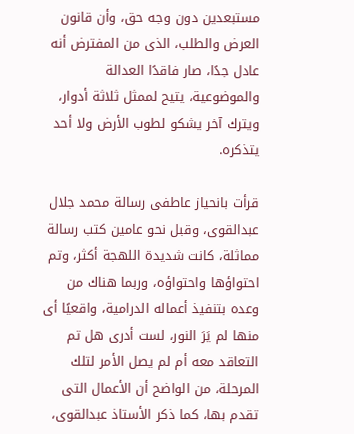مستبعدين دون وجه حق، وأن قانون العرض والطلب، الذى من المفترض أنه عادل جدًا، صار فاقدًا العدالة والموضوعية، يتيح لممثل ثلاثة أدوار، ويترك آخر يشكو لطوب الأرض ولا أحد يتذكره.

قرأت بانحياز عاطفى رسالة محمد جلال عبدالقوى، وقبل نحو عامين كتب رسالة مماثلة، كانت شديدة اللهجة أكثر، وتم احتواؤها واحتواؤه، وربما هناك من وعده بتنفيذ أعماله الدرامية، واقعيًا أى منها لم يَرَ النور، لست أدرى هل تم التعاقد معه أم لم يصل الأمر لتلك المرحلة، من الواضح أن الأعمال التى تقدم بها، كما ذكر الأستاذ عبدالقوى،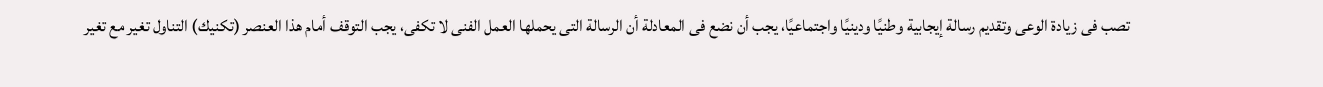تصب فى زيادة الوعى وتقديم رسالة إيجابية وطنيًا ودينيًا واجتماعيًا، يجب أن نضع فى المعادلة أن الرسالة التى يحملها العمل الفنى لا تكفى، يجب التوقف أمام هذا العنصر (تكنيك) التناول تغير مع تغير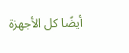أيضًا كل الأجهزة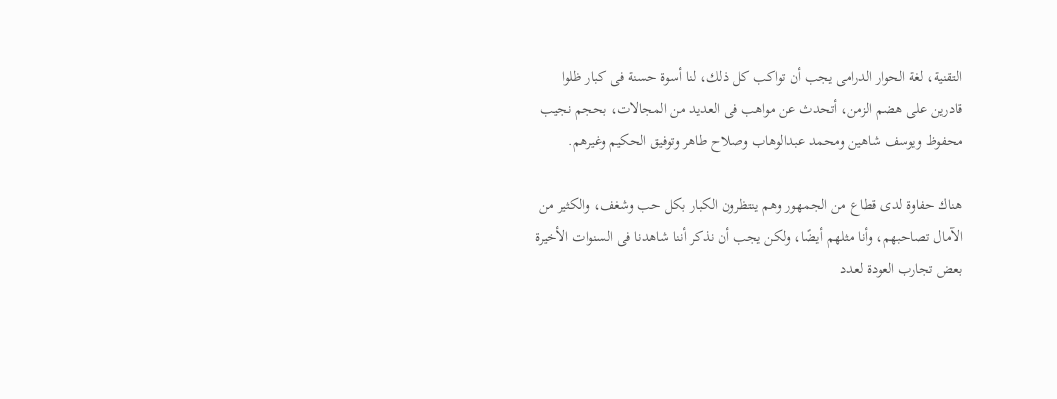التقنية، لغة الحوار الدرامى يجب أن تواكب كل ذلك، لنا أسوة حسنة فى كبار ظلوا قادرين على هضم الزمن، أتحدث عن مواهب فى العديد من المجالات، بحجم نجيب محفوظ ويوسف شاهين ومحمد عبدالوهاب وصلاح طاهر وتوفيق الحكيم وغيرهم.

هناك حفاوة لدى قطاع من الجمهور وهم ينتظرون الكبار بكل حب وشغف، والكثير من الآمال تصاحبهم، وأنا مثلهم أيضًا، ولكن يجب أن نذكر أننا شاهدنا فى السنوات الأخيرة بعض تجارب العودة لعدد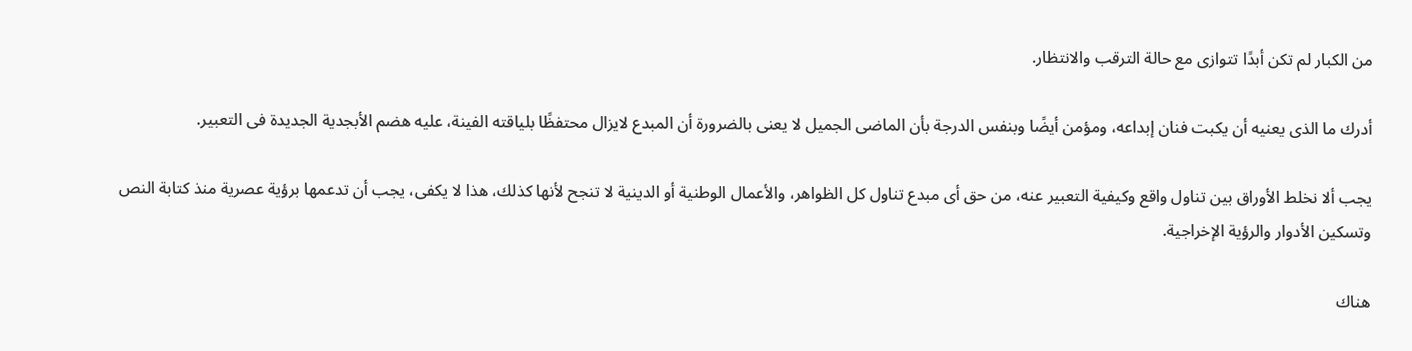من الكبار لم تكن أبدًا تتوازى مع حالة الترقب والانتظار.

أدرك ما الذى يعنيه أن يكبت فنان إبداعه، ومؤمن أيضًا وبنفس الدرجة بأن الماضى الجميل لا يعنى بالضرورة أن المبدع لايزال محتفظًا بلياقته الفينة، عليه هضم الأبجدية الجديدة فى التعبير.

يجب ألا نخلط الأوراق بين تناول واقع وكيفية التعبير عنه، من حق أى مبدع تناول كل الظواهر، والأعمال الوطنية أو الدينية لا تنجح لأنها كذلك، هذا لا يكفى، يجب أن تدعمها برؤية عصرية منذ كتابة النص وتسكين الأدوار والرؤية الإخراجية.

هناك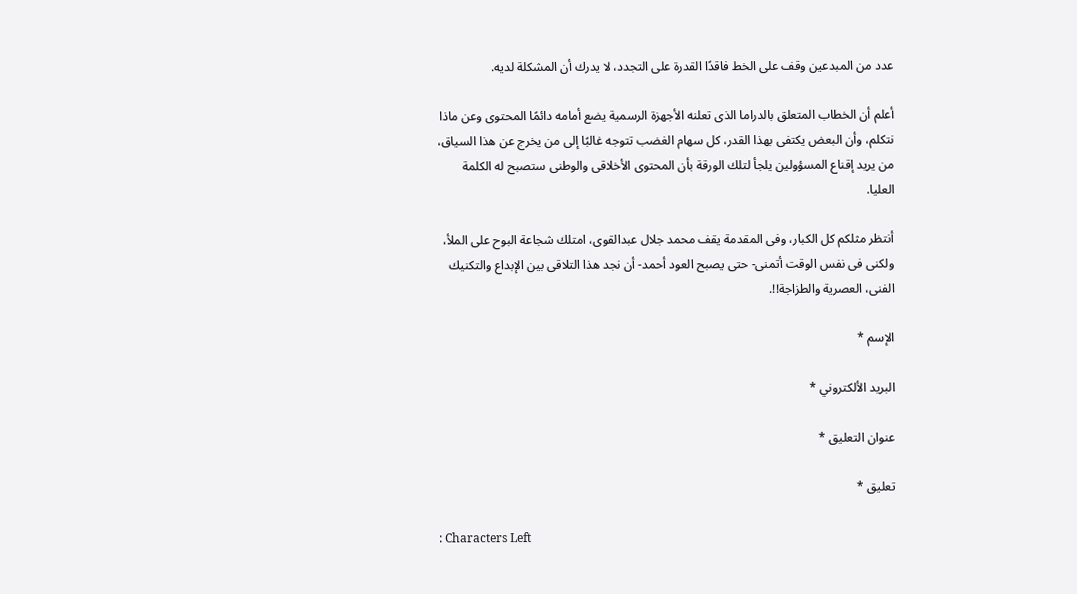عدد من المبدعين وقف على الخط فاقدًا القدرة على التجدد، لا يدرك أن المشكلة لديه.

أعلم أن الخطاب المتعلق بالدراما الذى تعلنه الأجهزة الرسمية يضع أمامه دائمًا المحتوى وعن ماذا نتكلم، وأن البعض يكتفى بهذا القدر، كل سهام الغضب تتوجه غالبًا إلى من يخرج عن هذا السياق، من يريد إقناع المسؤولين يلجأ لتلك الورقة بأن المحتوى الأخلاقى والوطنى ستصبح له الكلمة العليا.

أنتظر مثلكم كل الكبار، وفى المقدمة يقف محمد جلال عبدالقوى، امتلك شجاعة البوح على الملأ، ولكنى فى نفس الوقت أتمنى- حتى يصبح العود أحمد- أن نجد هذا التلاقى بين الإبداع والتكنيك الفنى، العصرية والطزاجة!!.

الإسم *

البريد الألكتروني *

عنوان التعليق *

تعليق *

: Characters Left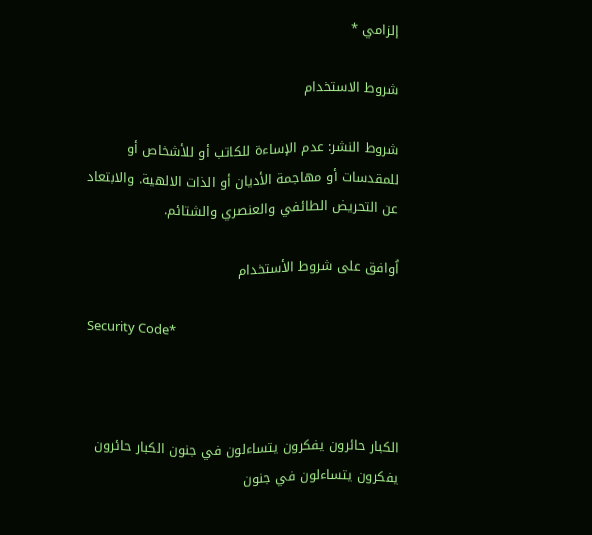إلزامي *

شروط الاستخدام

شروط النشر: عدم الإساءة للكاتب أو للأشخاص أو للمقدسات أو مهاجمة الأديان أو الذات الالهية. والابتعاد عن التحريض الطائفي والعنصري والشتائم.

اُوافق على شروط الأستخدام

Security Code*



الكبار حائرون يفكرون يتساءلون في جنون الكبار حائرون يفكرون يتساءلون في جنون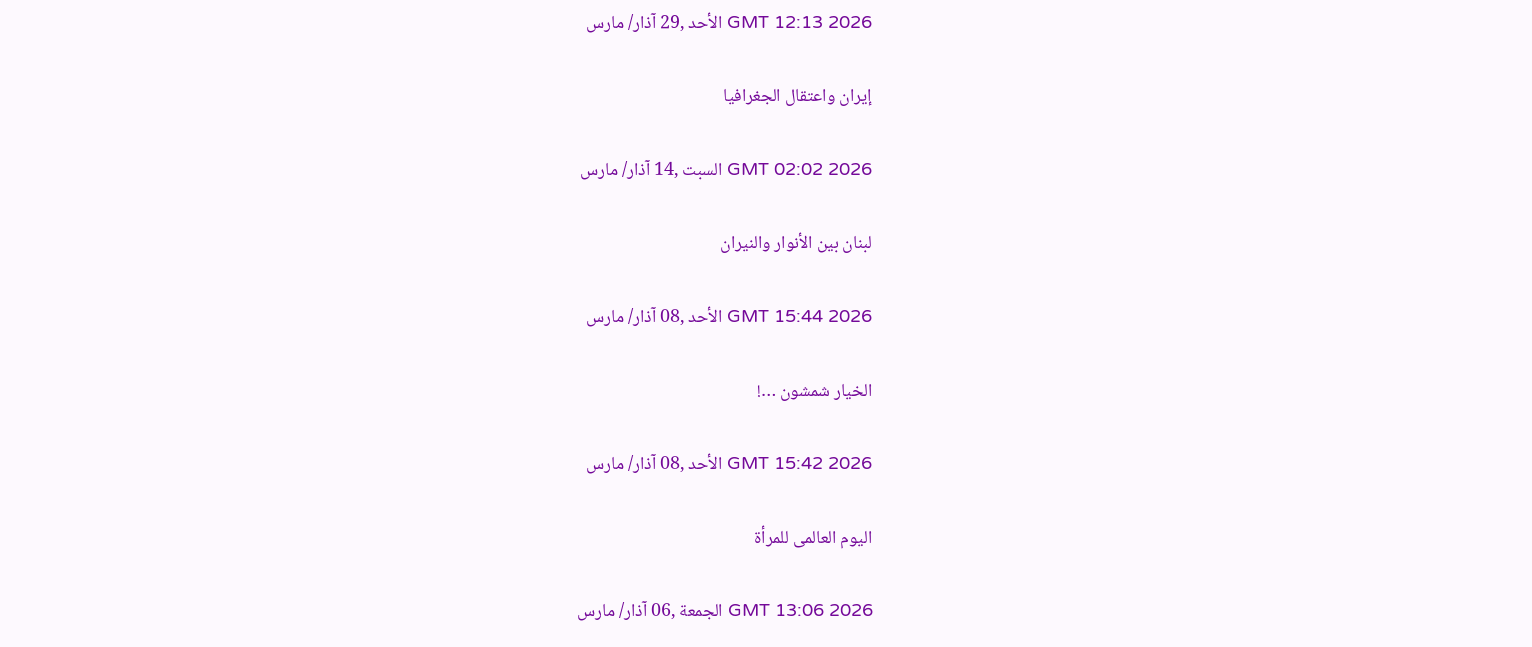GMT 12:13 2026 الأحد ,29 آذار/ مارس

إيران واعتقال الجغرافيا

GMT 02:02 2026 السبت ,14 آذار/ مارس

لبنان بين الأنوار والنيران

GMT 15:44 2026 الأحد ,08 آذار/ مارس

الخيار شمشون …!

GMT 15:42 2026 الأحد ,08 آذار/ مارس

اليوم العالمى للمرأة

GMT 13:06 2026 الجمعة ,06 آذار/ مارس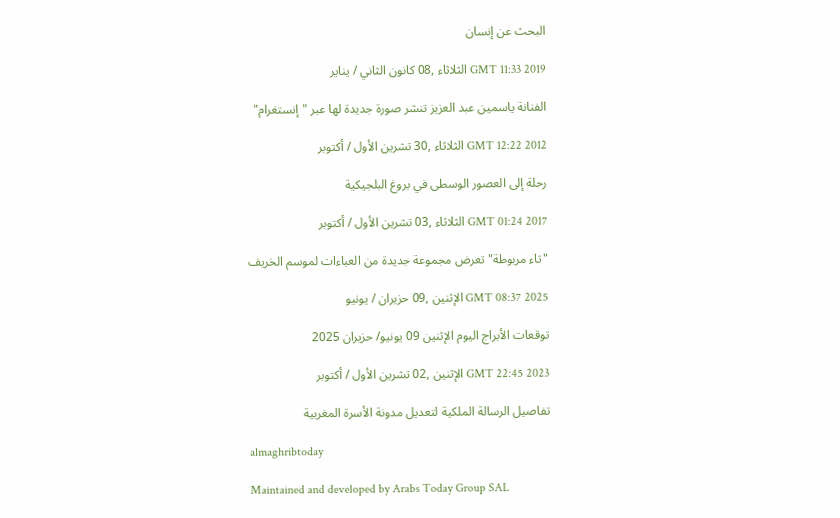البحث عن إنسان

GMT 11:33 2019 الثلاثاء ,08 كانون الثاني / يناير

الفنانة ياسمين عبد العزيز تنشر صورة جديدة لها عبر "إنستغرام"

GMT 12:22 2012 الثلاثاء ,30 تشرين الأول / أكتوبر

رحلة إلى العصور الوسطى في بروغ البلجيكية

GMT 01:24 2017 الثلاثاء ,03 تشرين الأول / أكتوبر

"تاء مربوطة" تعرض مجموعة جديدة من العباءات لموسم الخريف

GMT 08:37 2025 الإثنين ,09 حزيران / يونيو

توقعات الأبراج اليوم الإثنين 09 يونيو/ حزيران 2025

GMT 22:45 2023 الإثنين ,02 تشرين الأول / أكتوبر

تفاصيل الرسالة الملكية لتعديل مدونة الأسرة المغربية

almaghribtoday

Maintained and developed by Arabs Today Group SAL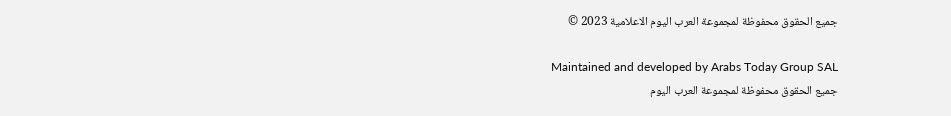جميع الحقوق محفوظة لمجموعة العرب اليوم الاعلامية 2023 ©

Maintained and developed by Arabs Today Group SAL
جميع الحقوق محفوظة لمجموعة العرب اليوم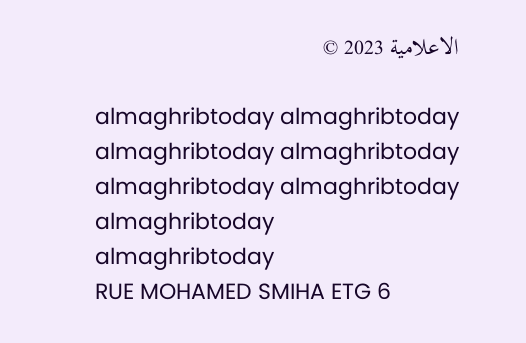الاعلامية 2023 ©

almaghribtoday almaghribtoday almaghribtoday almaghribtoday
almaghribtoday almaghribtoday almaghribtoday
almaghribtoday
RUE MOHAMED SMIHA ETG 6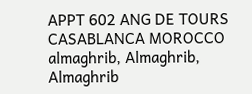APPT 602 ANG DE TOURS CASABLANCA MOROCCO
almaghrib, Almaghrib, Almaghrib